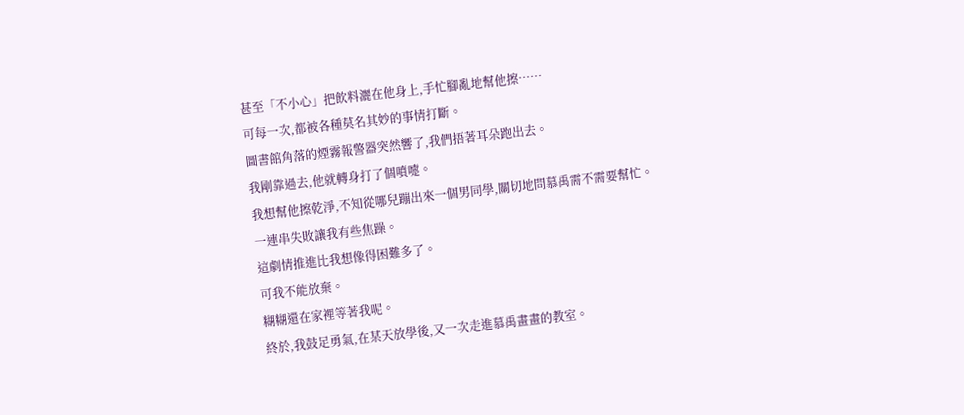甚至「不小心」把飲料灑在他身上,手忙腳亂地幫他擦……
可每一次,都被各種莫名其妙的事情打斷。
圖書館角落的煙霧報警器突然響了,我們捂著耳朵跑出去。
我剛靠過去,他就轉身打了個噴嚏。
我想幫他擦乾淨,不知從哪兒蹦出來一個男同學,關切地問慕禹需不需要幫忙。
一連串失敗讓我有些焦躁。
這劇情推進比我想像得困難多了。
可我不能放棄。
糊糊還在家裡等著我呢。
終於,我鼓足勇氣,在某天放學後,又一次走進慕禹畫畫的教室。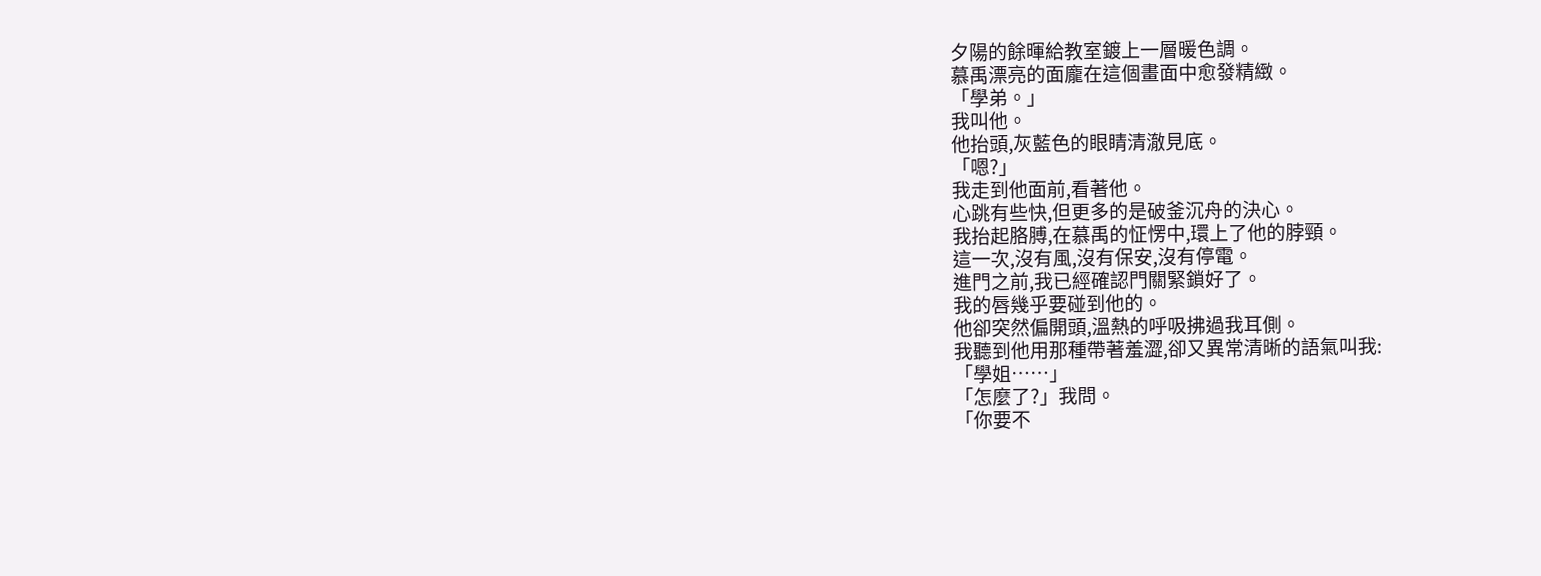夕陽的餘暉給教室鍍上一層暖色調。
慕禹漂亮的面龐在這個畫面中愈發精緻。
「學弟。」
我叫他。
他抬頭,灰藍色的眼睛清澈見底。
「嗯?」
我走到他面前,看著他。
心跳有些快,但更多的是破釜沉舟的決心。
我抬起胳膊,在慕禹的怔愣中,環上了他的脖頸。
這一次,沒有風,沒有保安,沒有停電。
進門之前,我已經確認門關緊鎖好了。
我的唇幾乎要碰到他的。
他卻突然偏開頭,溫熱的呼吸拂過我耳側。
我聽到他用那種帶著羞澀,卻又異常清晰的語氣叫我:
「學姐……」
「怎麼了?」我問。
「你要不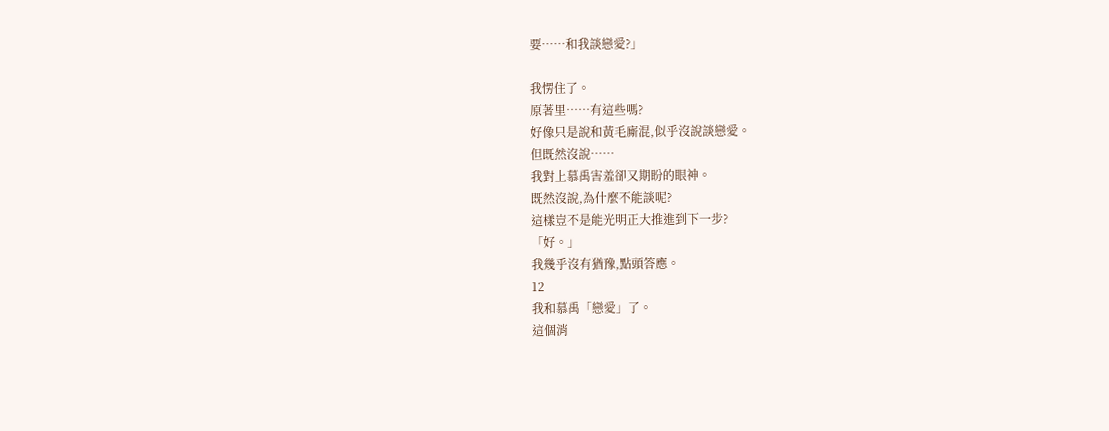要……和我談戀愛?」

我愣住了。
原著里……有這些嗎?
好像只是說和黃毛廝混,似乎沒說談戀愛。
但既然沒說……
我對上慕禹害羞卻又期盼的眼神。
既然沒說,為什麼不能談呢?
這樣豈不是能光明正大推進到下一步?
「好。」
我幾乎沒有猶豫,點頭答應。
12
我和慕禹「戀愛」了。
這個消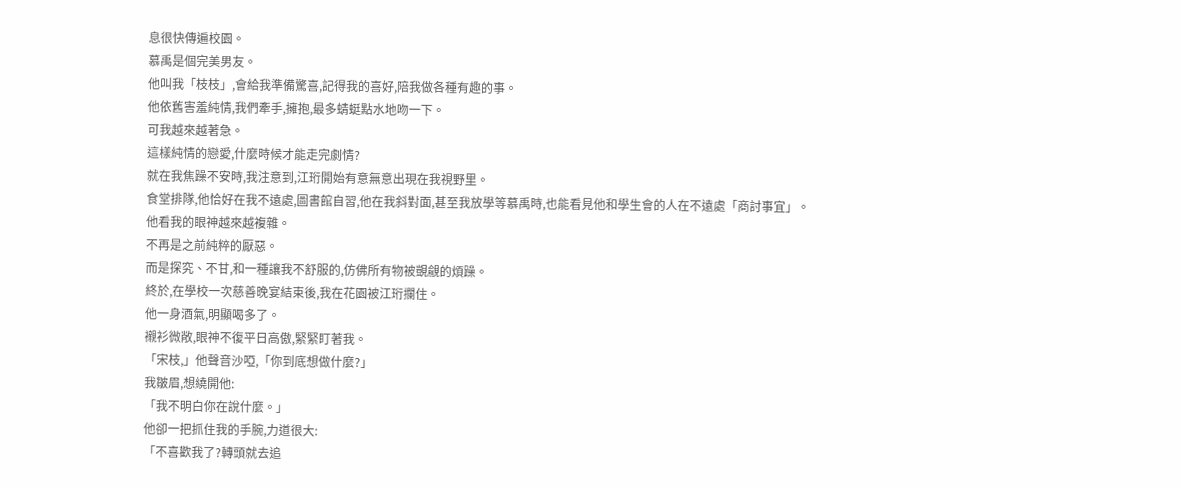息很快傳遍校園。
慕禹是個完美男友。
他叫我「枝枝」,會給我準備驚喜,記得我的喜好,陪我做各種有趣的事。
他依舊害羞純情,我們牽手,擁抱,最多蜻蜓點水地吻一下。
可我越來越著急。
這樣純情的戀愛,什麼時候才能走完劇情?
就在我焦躁不安時,我注意到,江珩開始有意無意出現在我視野里。
食堂排隊,他恰好在我不遠處,圖書館自習,他在我斜對面,甚至我放學等慕禹時,也能看見他和學生會的人在不遠處「商討事宜」。
他看我的眼神越來越複雜。
不再是之前純粹的厭惡。
而是探究、不甘,和一種讓我不舒服的,仿佛所有物被覬覦的煩躁。
終於,在學校一次慈善晚宴結束後,我在花園被江珩攔住。
他一身酒氣,明顯喝多了。
襯衫微敞,眼神不復平日高傲,緊緊盯著我。
「宋枝,」他聲音沙啞,「你到底想做什麼?」
我皺眉,想繞開他:
「我不明白你在說什麼。」
他卻一把抓住我的手腕,力道很大:
「不喜歡我了?轉頭就去追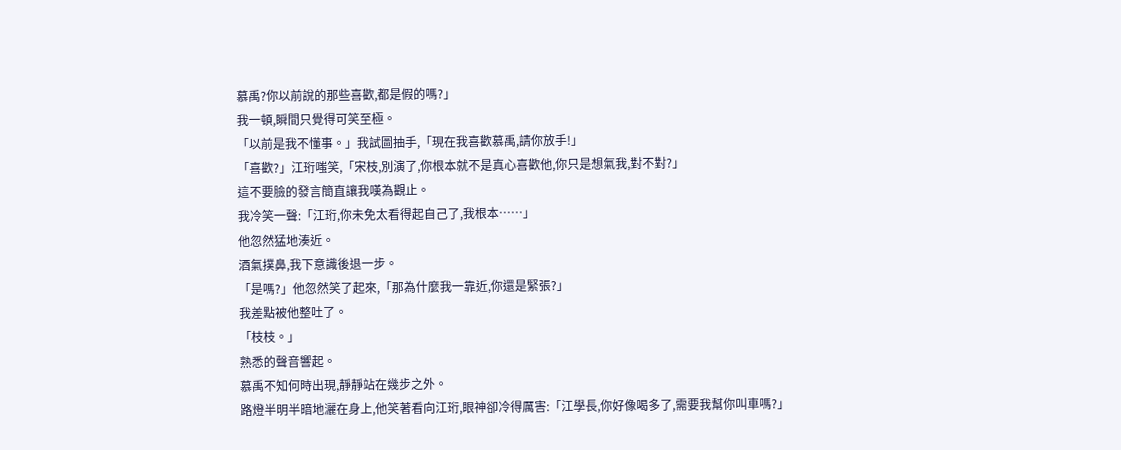慕禹?你以前說的那些喜歡,都是假的嗎?」
我一頓,瞬間只覺得可笑至極。
「以前是我不懂事。」我試圖抽手,「現在我喜歡慕禹,請你放手!」
「喜歡?」江珩嗤笑,「宋枝,別演了,你根本就不是真心喜歡他,你只是想氣我,對不對?」
這不要臉的發言簡直讓我嘆為觀止。
我冷笑一聲:「江珩,你未免太看得起自己了,我根本……」
他忽然猛地湊近。
酒氣撲鼻,我下意識後退一步。
「是嗎?」他忽然笑了起來,「那為什麼我一靠近,你還是緊張?」
我差點被他整吐了。
「枝枝。」
熟悉的聲音響起。
慕禹不知何時出現,靜靜站在幾步之外。
路燈半明半暗地灑在身上,他笑著看向江珩,眼神卻冷得厲害:「江學長,你好像喝多了,需要我幫你叫車嗎?」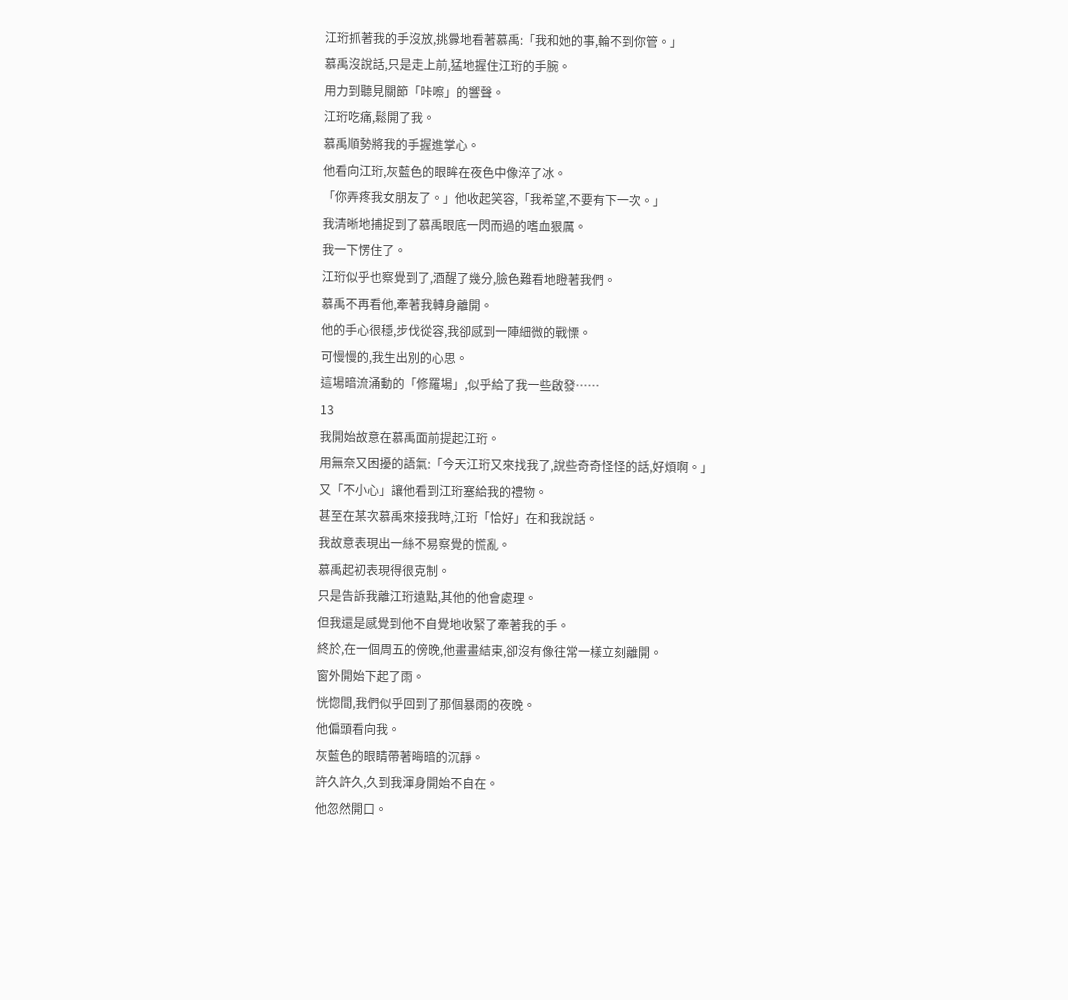江珩抓著我的手沒放,挑釁地看著慕禹:「我和她的事,輪不到你管。」
慕禹沒說話,只是走上前,猛地握住江珩的手腕。
用力到聽見關節「咔嚓」的響聲。
江珩吃痛,鬆開了我。
慕禹順勢將我的手握進掌心。
他看向江珩,灰藍色的眼眸在夜色中像淬了冰。
「你弄疼我女朋友了。」他收起笑容,「我希望,不要有下一次。」
我清晰地捕捉到了慕禹眼底一閃而過的嗜血狠厲。
我一下愣住了。
江珩似乎也察覺到了,酒醒了幾分,臉色難看地瞪著我們。
慕禹不再看他,牽著我轉身離開。
他的手心很穩,步伐從容,我卻感到一陣細微的戰慄。
可慢慢的,我生出別的心思。
這場暗流涌動的「修羅場」,似乎給了我一些啟發……
13
我開始故意在慕禹面前提起江珩。
用無奈又困擾的語氣:「今天江珩又來找我了,說些奇奇怪怪的話,好煩啊。」
又「不小心」讓他看到江珩塞給我的禮物。
甚至在某次慕禹來接我時,江珩「恰好」在和我說話。
我故意表現出一絲不易察覺的慌亂。
慕禹起初表現得很克制。
只是告訴我離江珩遠點,其他的他會處理。
但我還是感覺到他不自覺地收緊了牽著我的手。
終於,在一個周五的傍晚,他畫畫結束,卻沒有像往常一樣立刻離開。
窗外開始下起了雨。
恍惚間,我們似乎回到了那個暴雨的夜晚。
他偏頭看向我。
灰藍色的眼睛帶著晦暗的沉靜。
許久許久,久到我渾身開始不自在。
他忽然開口。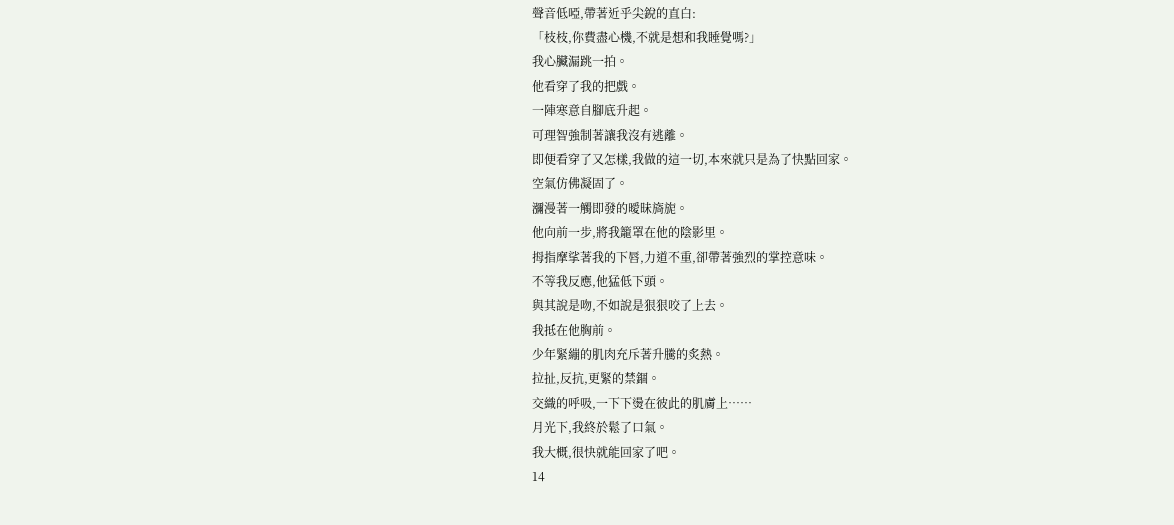聲音低啞,帶著近乎尖銳的直白:
「枝枝,你費盡心機,不就是想和我睡覺嗎?」
我心臟漏跳一拍。
他看穿了我的把戲。
一陣寒意自腳底升起。
可理智強制著讓我沒有逃離。
即便看穿了又怎樣,我做的這一切,本來就只是為了快點回家。
空氣仿佛凝固了。
瀰漫著一觸即發的曖昧旖旎。
他向前一步,將我籠罩在他的陰影里。
拇指摩挲著我的下唇,力道不重,卻帶著強烈的掌控意味。
不等我反應,他猛低下頭。
與其說是吻,不如說是狠狠咬了上去。
我抵在他胸前。
少年緊繃的肌肉充斥著升騰的炙熱。
拉扯,反抗,更緊的禁錮。
交織的呼吸,一下下燙在彼此的肌膚上……
月光下,我終於鬆了口氣。
我大概,很快就能回家了吧。
14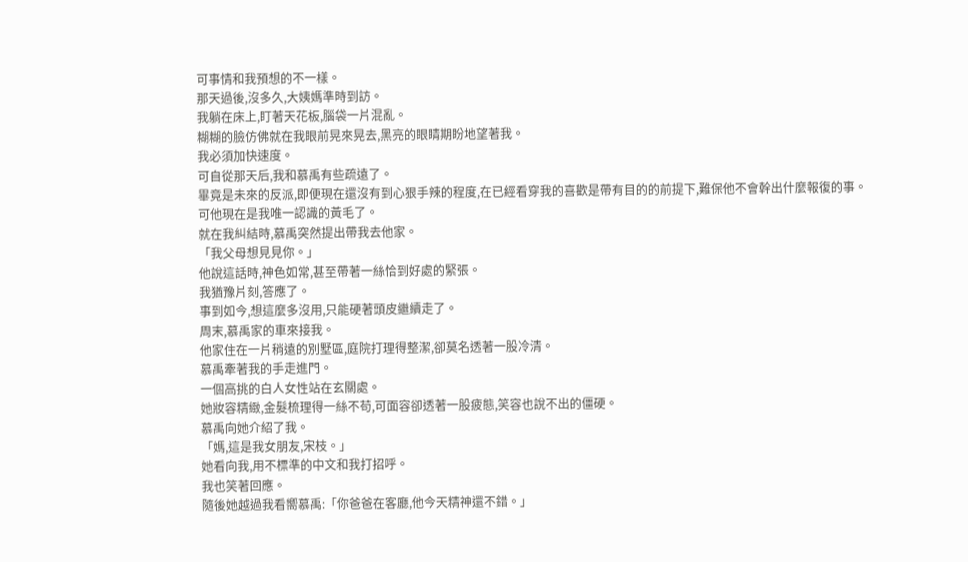可事情和我預想的不一樣。
那天過後,沒多久,大姨媽準時到訪。
我躺在床上,盯著天花板,腦袋一片混亂。
糊糊的臉仿佛就在我眼前晃來晃去,黑亮的眼睛期盼地望著我。
我必須加快速度。
可自從那天后,我和慕禹有些疏遠了。
畢竟是未來的反派,即便現在還沒有到心狠手辣的程度,在已經看穿我的喜歡是帶有目的的前提下,難保他不會幹出什麼報復的事。
可他現在是我唯一認識的黃毛了。
就在我糾結時,慕禹突然提出帶我去他家。
「我父母想見見你。」
他說這話時,神色如常,甚至帶著一絲恰到好處的緊張。
我猶豫片刻,答應了。
事到如今,想這麼多沒用,只能硬著頭皮繼續走了。
周末,慕禹家的車來接我。
他家住在一片稍遠的別墅區,庭院打理得整潔,卻莫名透著一股冷清。
慕禹牽著我的手走進門。
一個高挑的白人女性站在玄關處。
她妝容精緻,金髮梳理得一絲不苟,可面容卻透著一股疲態,笑容也說不出的僵硬。
慕禹向她介紹了我。
「媽,這是我女朋友,宋枝。」
她看向我,用不標準的中文和我打招呼。
我也笑著回應。
隨後她越過我看嚮慕禹:「你爸爸在客廳,他今天精神還不錯。」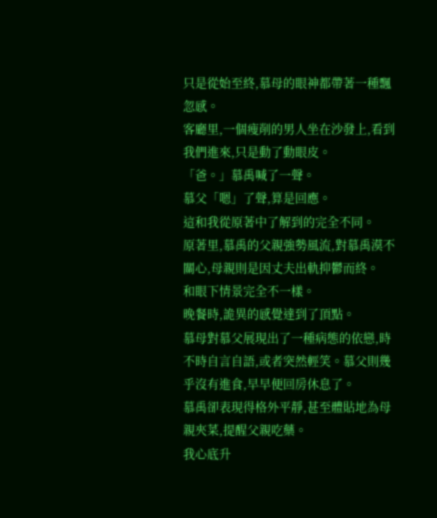只是從始至終,慕母的眼神都帶著一種飄忽感。
客廳里,一個瘦削的男人坐在沙發上,看到我們進來,只是動了動眼皮。
「爸。」慕禹喊了一聲。
慕父「嗯」了聲,算是回應。
這和我從原著中了解到的完全不同。
原著里,慕禹的父親強勢風流,對慕禹漠不關心,母親則是因丈夫出軌抑鬱而終。
和眼下情景完全不一樣。
晚餐時,詭異的感覺達到了頂點。
慕母對慕父展現出了一種病態的依戀,時不時自言自語,或者突然輕笑。慕父則幾乎沒有進食,早早便回房休息了。
慕禹卻表現得格外平靜,甚至體貼地為母親夾菜,提醒父親吃藥。
我心底升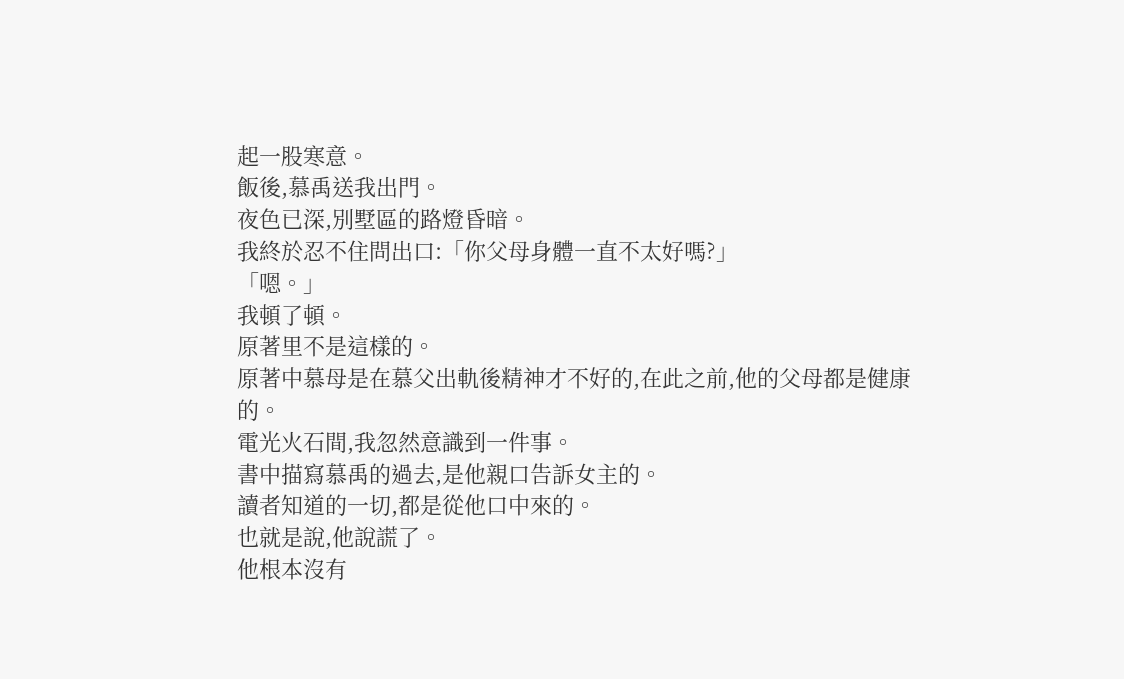起一股寒意。
飯後,慕禹送我出門。
夜色已深,別墅區的路燈昏暗。
我終於忍不住問出口:「你父母身體一直不太好嗎?」
「嗯。」
我頓了頓。
原著里不是這樣的。
原著中慕母是在慕父出軌後精神才不好的,在此之前,他的父母都是健康的。
電光火石間,我忽然意識到一件事。
書中描寫慕禹的過去,是他親口告訴女主的。
讀者知道的一切,都是從他口中來的。
也就是說,他說謊了。
他根本沒有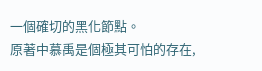一個確切的黑化節點。
原著中慕禹是個極其可怕的存在,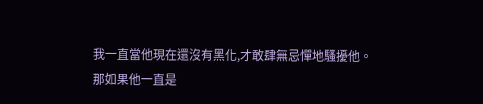我一直當他現在還沒有黑化,才敢肆無忌憚地騷擾他。
那如果他一直是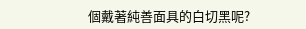個戴著純善面具的白切黑呢?